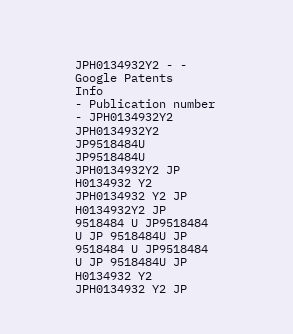JPH0134932Y2 - - Google Patents
Info
- Publication number
- JPH0134932Y2 JPH0134932Y2 JP9518484U JP9518484U JPH0134932Y2 JP H0134932 Y2 JPH0134932 Y2 JP H0134932Y2 JP 9518484 U JP9518484 U JP 9518484U JP 9518484 U JP9518484 U JP 9518484U JP H0134932 Y2 JPH0134932 Y2 JP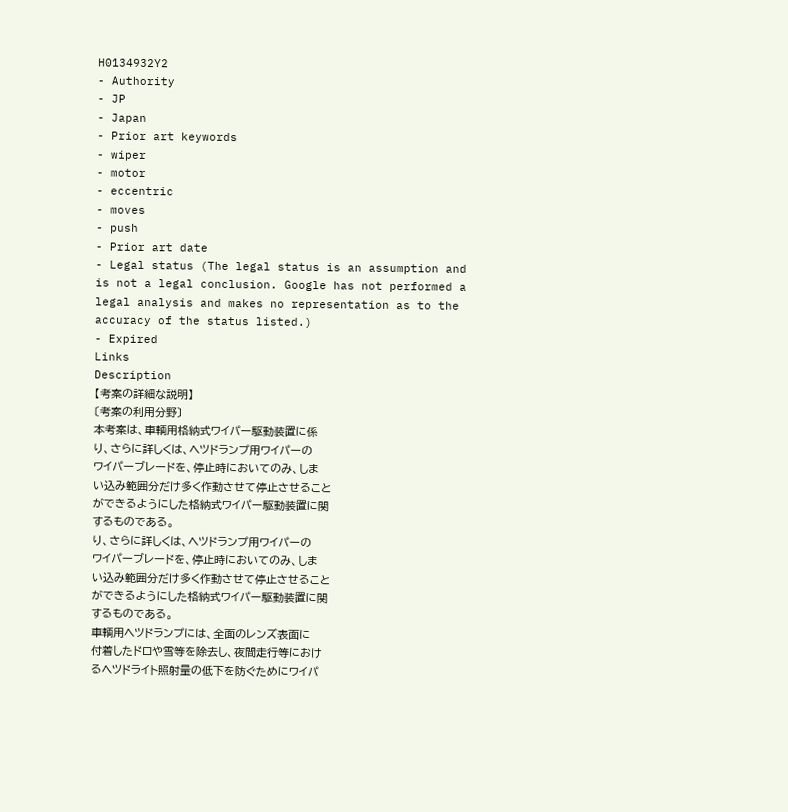H0134932Y2
- Authority
- JP
- Japan
- Prior art keywords
- wiper
- motor
- eccentric
- moves
- push
- Prior art date
- Legal status (The legal status is an assumption and is not a legal conclusion. Google has not performed a legal analysis and makes no representation as to the accuracy of the status listed.)
- Expired
Links
Description
【考案の詳細な説明】
〔考案の利用分野〕
本考案は、車輌用格納式ワイパー駆動装置に係
り、さらに詳しくは、ヘツドランプ用ワイパーの
ワイパーブレードを、停止時においてのみ、しま
い込み範囲分だけ多く作動させて停止させること
ができるようにした格納式ワイパー駆動装置に関
するものである。
り、さらに詳しくは、ヘツドランプ用ワイパーの
ワイパーブレードを、停止時においてのみ、しま
い込み範囲分だけ多く作動させて停止させること
ができるようにした格納式ワイパー駆動装置に関
するものである。
車輌用ヘツドランプには、全面のレンズ表面に
付着したドロや雪等を除去し、夜間走行等におけ
るヘツドライト照射量の低下を防ぐためにワイパ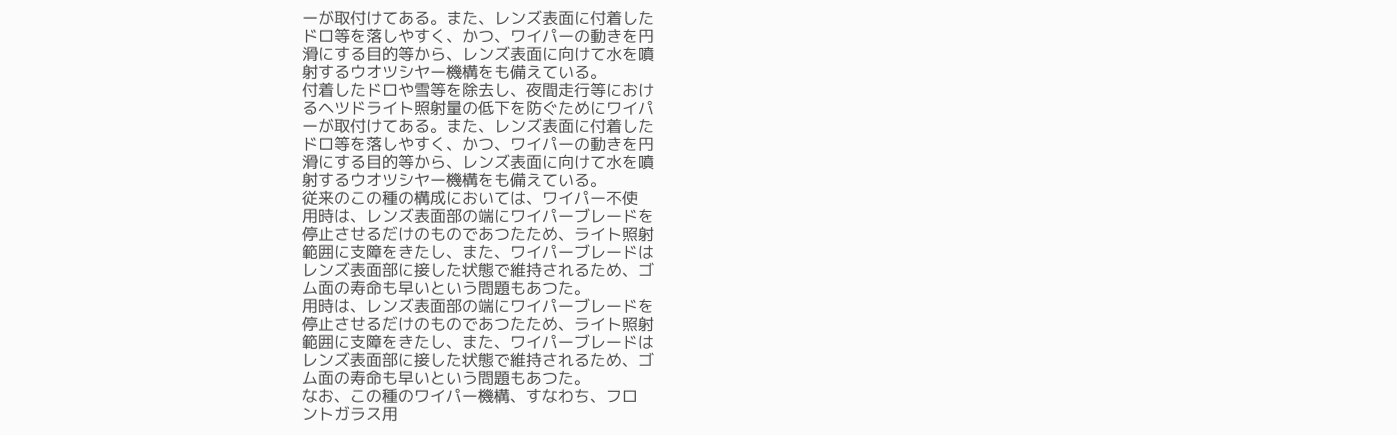ーが取付けてある。また、レンズ表面に付着した
ドロ等を落しやすく、かつ、ワイパーの動きを円
滑にする目的等から、レンズ表面に向けて水を噴
射するウオツシヤー機構をも備えている。
付着したドロや雪等を除去し、夜間走行等におけ
るヘツドライト照射量の低下を防ぐためにワイパ
ーが取付けてある。また、レンズ表面に付着した
ドロ等を落しやすく、かつ、ワイパーの動きを円
滑にする目的等から、レンズ表面に向けて水を噴
射するウオツシヤー機構をも備えている。
従来のこの種の構成においては、ワイパー不使
用時は、レンズ表面部の端にワイパーブレードを
停止させるだけのものであつたため、ライト照射
範囲に支障をきたし、また、ワイパーブレードは
レンズ表面部に接した状態で維持されるため、ゴ
ム面の寿命も早いという問題もあつた。
用時は、レンズ表面部の端にワイパーブレードを
停止させるだけのものであつたため、ライト照射
範囲に支障をきたし、また、ワイパーブレードは
レンズ表面部に接した状態で維持されるため、ゴ
ム面の寿命も早いという問題もあつた。
なお、この種のワイパー機構、すなわち、フロ
ントガラス用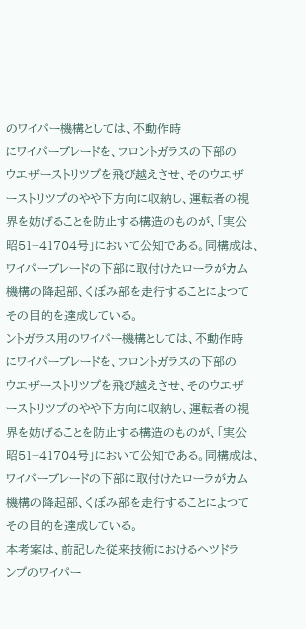のワイパー機構としては、不動作時
にワイパーブレードを、フロントガラスの下部の
ウエザーストリツプを飛び越えさせ、そのウエザ
ーストリツプのやや下方向に収納し、運転者の視
界を妨げることを防止する構造のものが、「実公
昭51−41704号」において公知である。同構成は、
ワイパーブレードの下部に取付けたローラがカム
機構の降起部、くぼみ部を走行することによつて
その目的を達成している。
ントガラス用のワイパー機構としては、不動作時
にワイパーブレードを、フロントガラスの下部の
ウエザーストリツプを飛び越えさせ、そのウエザ
ーストリツプのやや下方向に収納し、運転者の視
界を妨げることを防止する構造のものが、「実公
昭51−41704号」において公知である。同構成は、
ワイパーブレードの下部に取付けたローラがカム
機構の降起部、くぼみ部を走行することによつて
その目的を達成している。
本考案は、前記した従来技術におけるヘツドラ
ンプのワイパー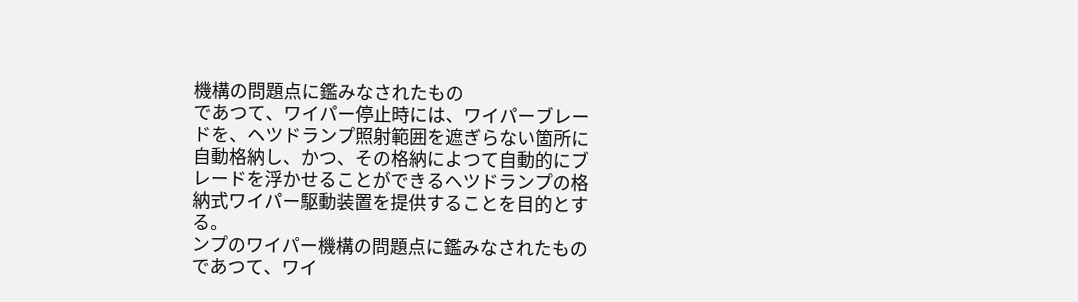機構の問題点に鑑みなされたもの
であつて、ワイパー停止時には、ワイパーブレー
ドを、ヘツドランプ照射範囲を遮ぎらない箇所に
自動格納し、かつ、その格納によつて自動的にブ
レードを浮かせることができるヘツドランプの格
納式ワイパー駆動装置を提供することを目的とす
る。
ンプのワイパー機構の問題点に鑑みなされたもの
であつて、ワイ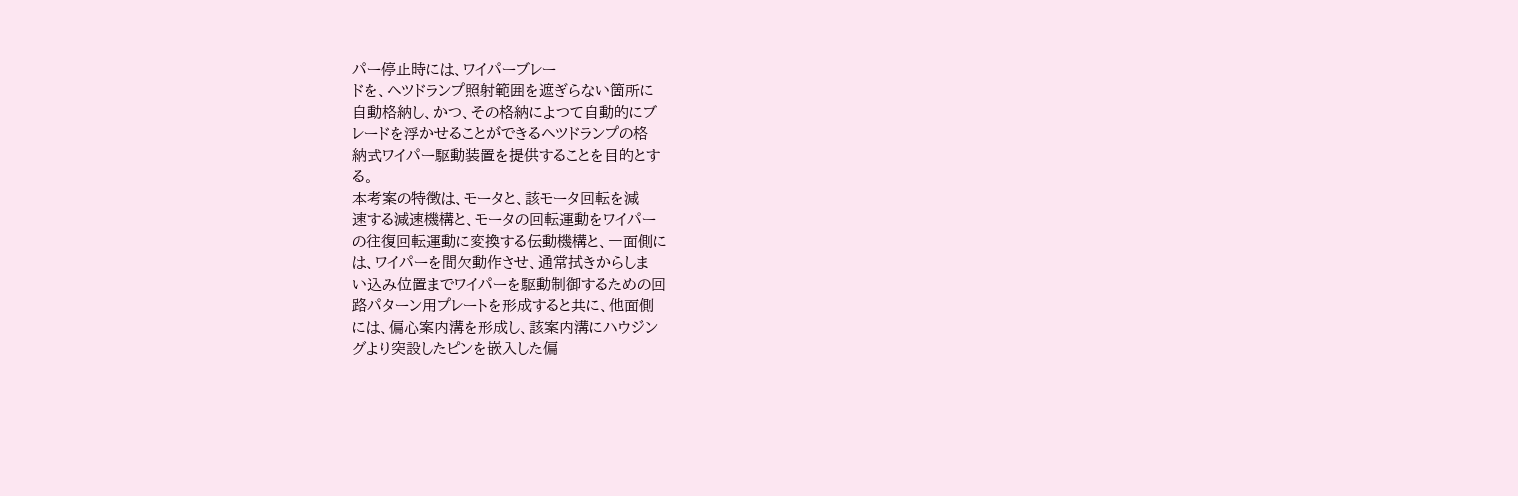パー停止時には、ワイパーブレー
ドを、ヘツドランプ照射範囲を遮ぎらない箇所に
自動格納し、かつ、その格納によつて自動的にブ
レードを浮かせることができるヘツドランプの格
納式ワイパー駆動装置を提供することを目的とす
る。
本考案の特徴は、モータと、該モータ回転を減
速する減速機構と、モータの回転運動をワイパー
の往復回転運動に変換する伝動機構と、一面側に
は、ワイパーを間欠動作させ、通常拭きからしま
い込み位置までワイパーを駆動制御するための回
路パターン用プレートを形成すると共に、他面側
には、偏心案内溝を形成し、該案内溝にハウジン
グより突設したピンを嵌入した偏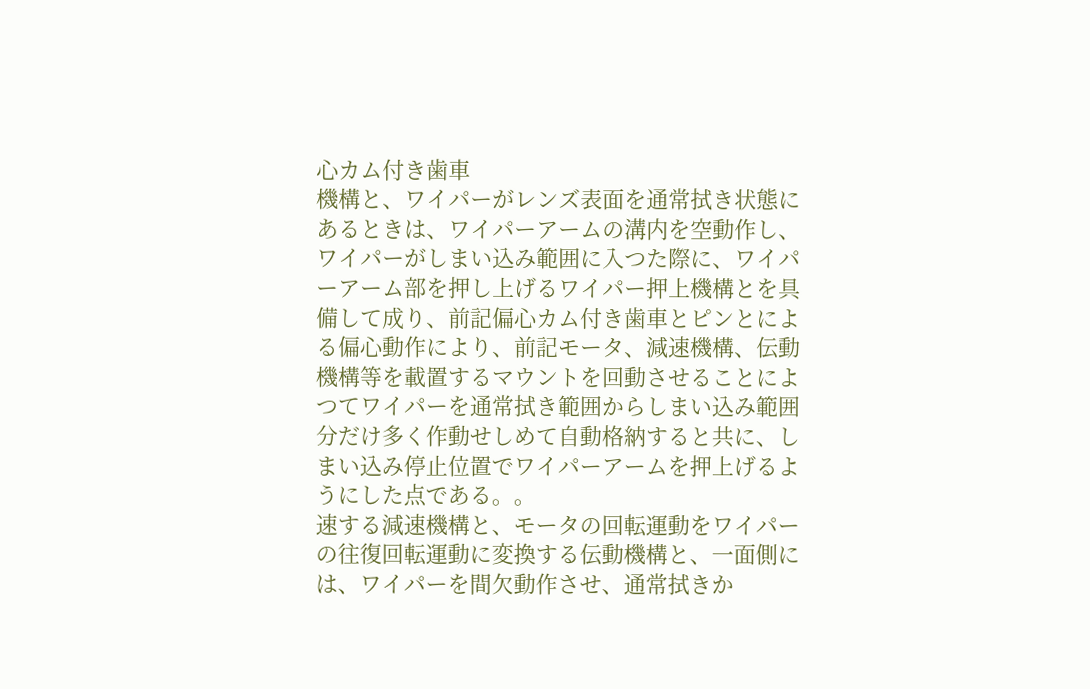心カム付き歯車
機構と、ワイパーがレンズ表面を通常拭き状態に
あるときは、ワイパーアームの溝内を空動作し、
ワイパーがしまい込み範囲に入つた際に、ワイパ
ーアーム部を押し上げるワイパー押上機構とを具
備して成り、前記偏心カム付き歯車とピンとによ
る偏心動作により、前記モータ、減速機構、伝動
機構等を載置するマウントを回動させることによ
つてワイパーを通常拭き範囲からしまい込み範囲
分だけ多く作動せしめて自動格納すると共に、し
まい込み停止位置でワイパーアームを押上げるよ
うにした点である。。
速する減速機構と、モータの回転運動をワイパー
の往復回転運動に変換する伝動機構と、一面側に
は、ワイパーを間欠動作させ、通常拭きか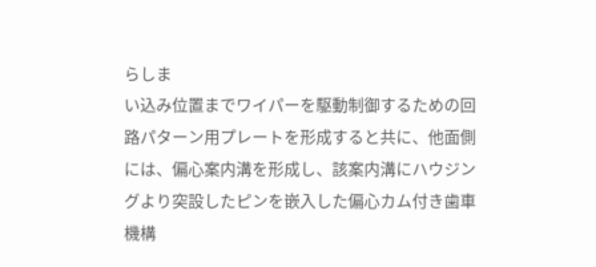らしま
い込み位置までワイパーを駆動制御するための回
路パターン用プレートを形成すると共に、他面側
には、偏心案内溝を形成し、該案内溝にハウジン
グより突設したピンを嵌入した偏心カム付き歯車
機構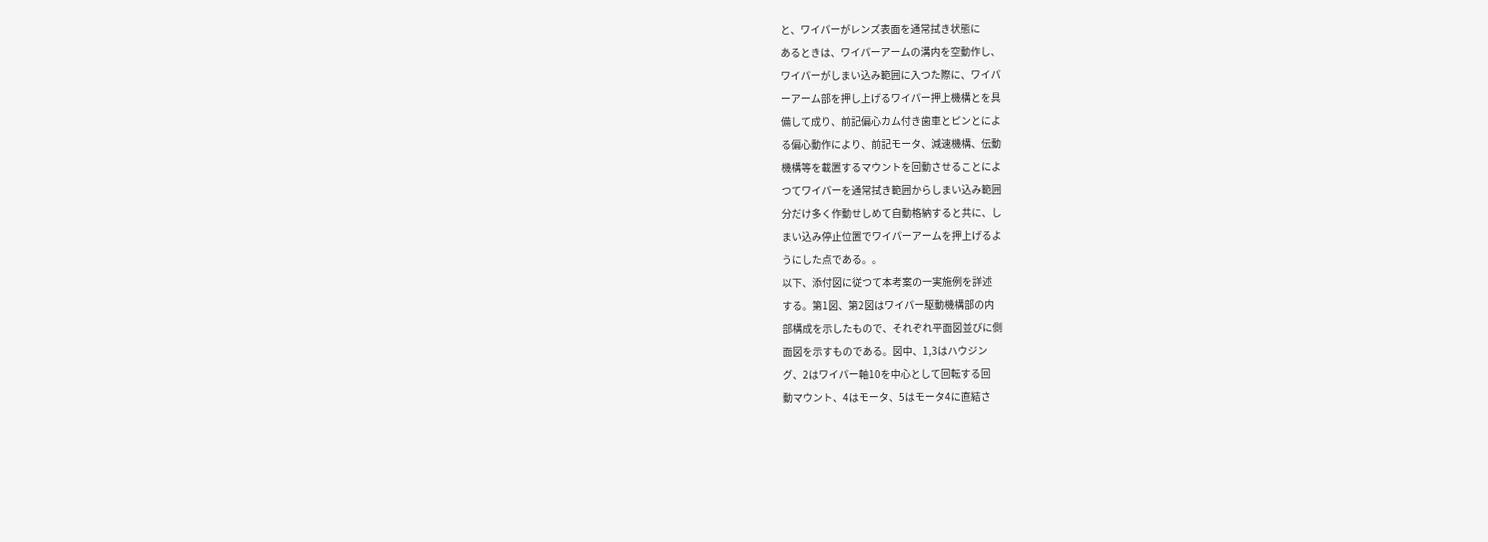と、ワイパーがレンズ表面を通常拭き状態に
あるときは、ワイパーアームの溝内を空動作し、
ワイパーがしまい込み範囲に入つた際に、ワイパ
ーアーム部を押し上げるワイパー押上機構とを具
備して成り、前記偏心カム付き歯車とピンとによ
る偏心動作により、前記モータ、減速機構、伝動
機構等を載置するマウントを回動させることによ
つてワイパーを通常拭き範囲からしまい込み範囲
分だけ多く作動せしめて自動格納すると共に、し
まい込み停止位置でワイパーアームを押上げるよ
うにした点である。。
以下、添付図に従つて本考案の一実施例を詳述
する。第1図、第2図はワイパー駆動機構部の内
部構成を示したもので、それぞれ平面図並びに側
面図を示すものである。図中、1,3はハウジン
グ、2はワイパー軸10を中心として回転する回
動マウント、4はモータ、5はモータ4に直結さ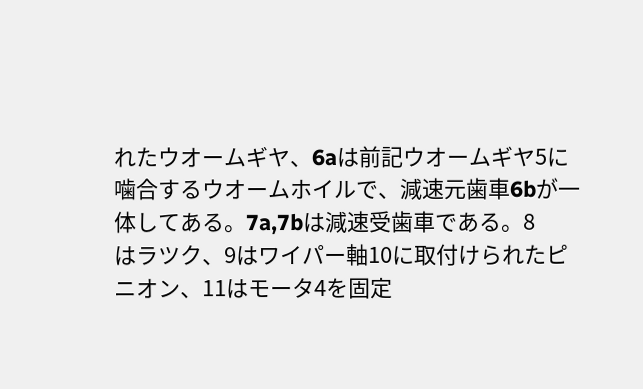れたウオームギヤ、6aは前記ウオームギヤ5に
噛合するウオームホイルで、減速元歯車6bが一
体してある。7a,7bは減速受歯車である。8
はラツク、9はワイパー軸10に取付けられたピ
ニオン、11はモータ4を固定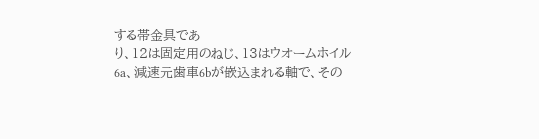する帯金具であ
り、12は固定用のねじ、13はウオームホイル
6a、減速元歯車6bが嵌込まれる軸で、その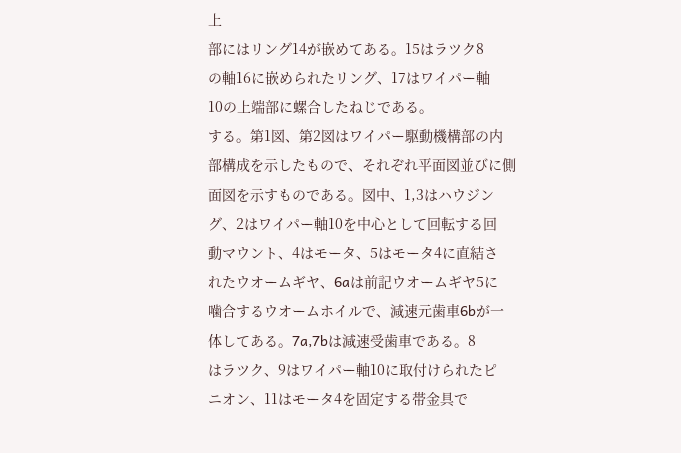上
部にはリング14が嵌めてある。15はラツク8
の軸16に嵌められたリング、17はワイパー軸
10の上端部に螺合したねじである。
する。第1図、第2図はワイパー駆動機構部の内
部構成を示したもので、それぞれ平面図並びに側
面図を示すものである。図中、1,3はハウジン
グ、2はワイパー軸10を中心として回転する回
動マウント、4はモータ、5はモータ4に直結さ
れたウオームギヤ、6aは前記ウオームギヤ5に
噛合するウオームホイルで、減速元歯車6bが一
体してある。7a,7bは減速受歯車である。8
はラツク、9はワイパー軸10に取付けられたピ
ニオン、11はモータ4を固定する帯金具で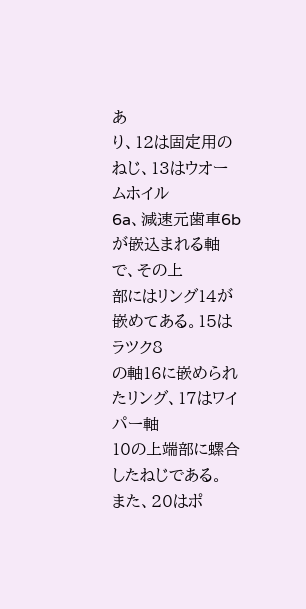あ
り、12は固定用のねじ、13はウオームホイル
6a、減速元歯車6bが嵌込まれる軸で、その上
部にはリング14が嵌めてある。15はラツク8
の軸16に嵌められたリング、17はワイパー軸
10の上端部に螺合したねじである。
また、20はポ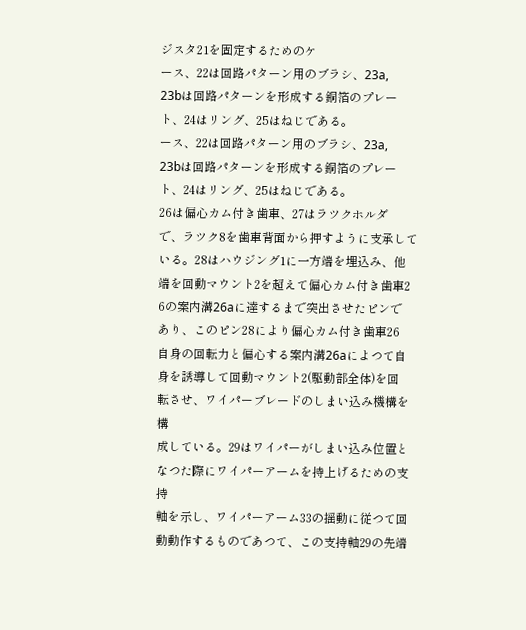ジスタ21を固定するためのケ
ース、22は回路パターン用のブラシ、23a,
23bは回路パターンを形成する銅箔のプレー
ト、24はリング、25はねじである。
ース、22は回路パターン用のブラシ、23a,
23bは回路パターンを形成する銅箔のプレー
ト、24はリング、25はねじである。
26は偏心カム付き歯車、27はラツクホルダ
で、ラツク8を歯車背面から押すように支承して
いる。28はハウジング1に一方端を埋込み、他
端を回動マウント2を超えて偏心カム付き歯車2
6の案内溝26aに達するまで突出させたピンで
あり、このピン28により偏心カム付き歯車26
自身の回転力と偏心する案内溝26aによつて自
身を誘導して回動マウント2(駆動部全体)を回
転させ、ワイパーブレードのしまい込み機構を構
成している。29はワイパーがしまい込み位置と
なつた際にワイパーアームを持上げるための支持
軸を示し、ワイパーアーム33の揺動に従つて回
動動作するものであつて、この支持軸29の先端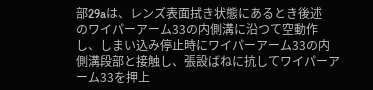部29aは、レンズ表面拭き状態にあるとき後述
のワイパーアーム33の内側溝に沿つて空動作
し、しまい込み停止時にワイパーアーム33の内
側溝段部と接触し、張設ばねに抗してワイパーア
ーム33を押上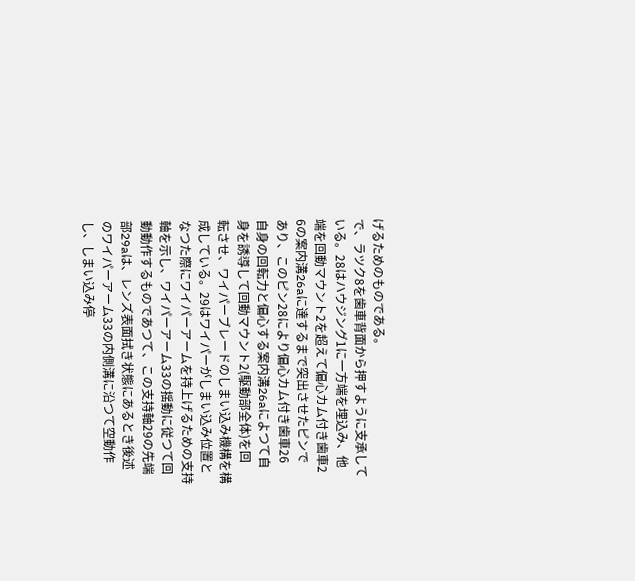げるためのものである。
で、ラツク8を歯車背面から押すように支承して
いる。28はハウジング1に一方端を埋込み、他
端を回動マウント2を超えて偏心カム付き歯車2
6の案内溝26aに達するまで突出させたピンで
あり、このピン28により偏心カム付き歯車26
自身の回転力と偏心する案内溝26aによつて自
身を誘導して回動マウント2(駆動部全体)を回
転させ、ワイパーブレードのしまい込み機構を構
成している。29はワイパーがしまい込み位置と
なつた際にワイパーアームを持上げるための支持
軸を示し、ワイパーアーム33の揺動に従つて回
動動作するものであつて、この支持軸29の先端
部29aは、レンズ表面拭き状態にあるとき後述
のワイパーアーム33の内側溝に沿つて空動作
し、しまい込み停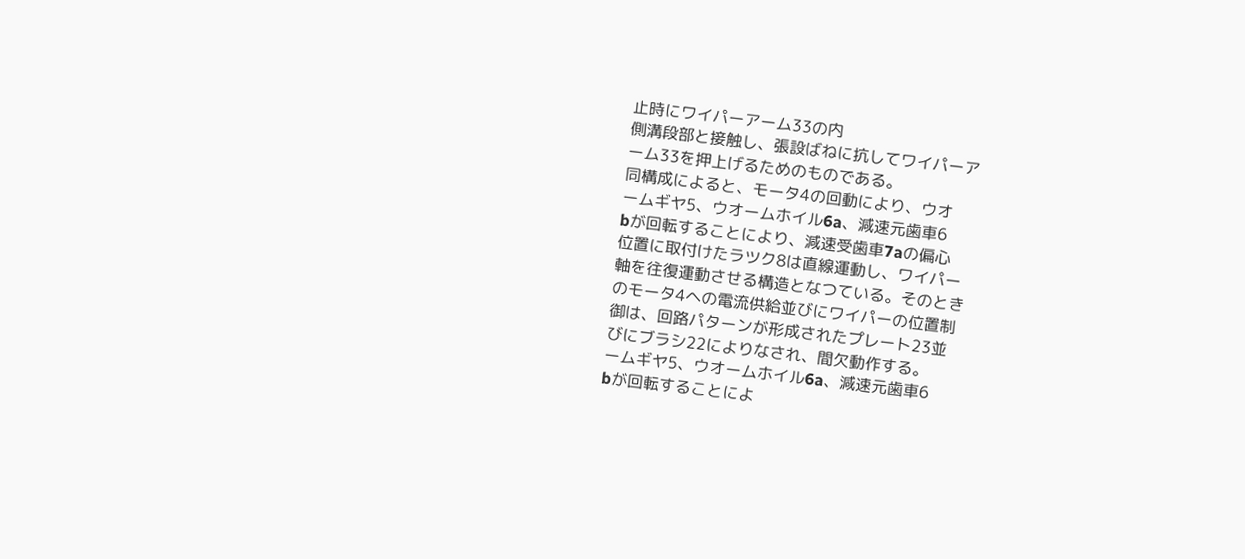止時にワイパーアーム33の内
側溝段部と接触し、張設ばねに抗してワイパーア
ーム33を押上げるためのものである。
同構成によると、モータ4の回動により、ウオ
ームギヤ5、ウオームホイル6a、減速元歯車6
bが回転することにより、減速受歯車7aの偏心
位置に取付けたラツク8は直線運動し、ワイパー
軸を往復運動させる構造となつている。そのとき
のモータ4への電流供給並びにワイパーの位置制
御は、回路パターンが形成されたプレート23並
びにブラシ22によりなされ、間欠動作する。
ームギヤ5、ウオームホイル6a、減速元歯車6
bが回転することによ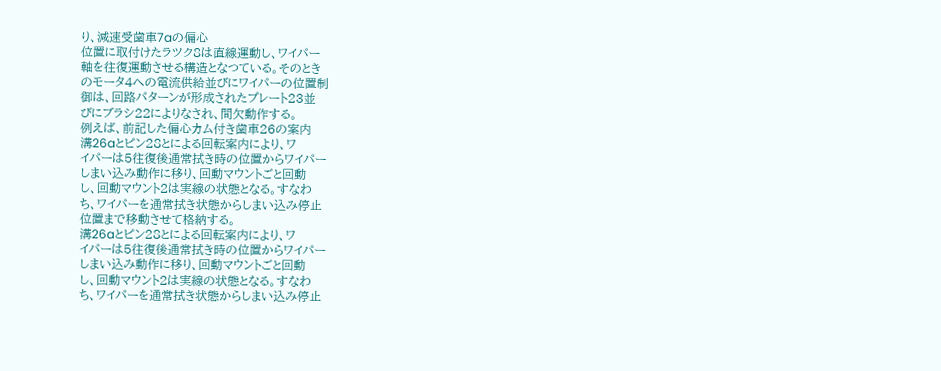り、減速受歯車7aの偏心
位置に取付けたラツク8は直線運動し、ワイパー
軸を往復運動させる構造となつている。そのとき
のモータ4への電流供給並びにワイパーの位置制
御は、回路パターンが形成されたプレート23並
びにブラシ22によりなされ、間欠動作する。
例えば、前記した偏心カム付き歯車26の案内
溝26aとピン28とによる回転案内により、ワ
イパーは5往復後通常拭き時の位置からワイパー
しまい込み動作に移り、回動マウントごと回動
し、回動マウント2は実線の状態となる。すなわ
ち、ワイパーを通常拭き状態からしまい込み停止
位置まで移動させて格納する。
溝26aとピン28とによる回転案内により、ワ
イパーは5往復後通常拭き時の位置からワイパー
しまい込み動作に移り、回動マウントごと回動
し、回動マウント2は実線の状態となる。すなわ
ち、ワイパーを通常拭き状態からしまい込み停止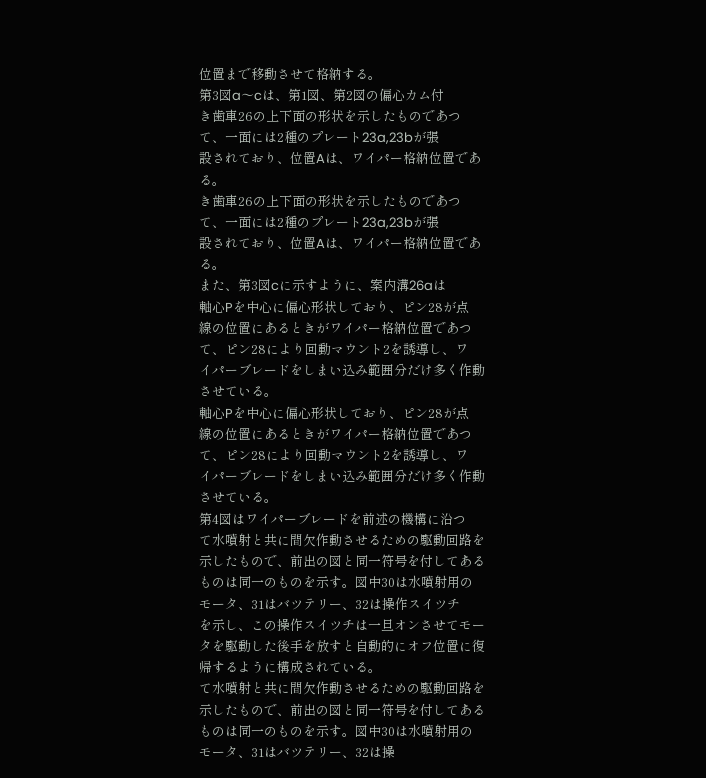位置まで移動させて格納する。
第3図a〜cは、第1図、第2図の偏心カム付
き歯車26の上下面の形状を示したものであつ
て、一面には2種のプレート23a,23bが張
設されており、位置Aは、ワイパー格納位置であ
る。
き歯車26の上下面の形状を示したものであつ
て、一面には2種のプレート23a,23bが張
設されており、位置Aは、ワイパー格納位置であ
る。
また、第3図cに示すように、案内溝26aは
軸心Pを中心に偏心形状しており、ピン28が点
線の位置にあるときがワイパー格納位置であつ
て、ピン28により回動マウント2を誘導し、ワ
イパーブレードをしまい込み範囲分だけ多く作動
させている。
軸心Pを中心に偏心形状しており、ピン28が点
線の位置にあるときがワイパー格納位置であつ
て、ピン28により回動マウント2を誘導し、ワ
イパーブレードをしまい込み範囲分だけ多く作動
させている。
第4図はワイパーブレードを前述の機構に沿つ
て水噴射と共に間欠作動させるための駆動回路を
示したもので、前出の図と同一符号を付してある
ものは同一のものを示す。図中30は水噴射用の
モータ、31はバツテリー、32は操作スイツチ
を示し、この操作スイツチは一旦オンさせてモー
タを駆動した後手を放すと自動的にオフ位置に復
帰するように構成されている。
て水噴射と共に間欠作動させるための駆動回路を
示したもので、前出の図と同一符号を付してある
ものは同一のものを示す。図中30は水噴射用の
モータ、31はバツテリー、32は操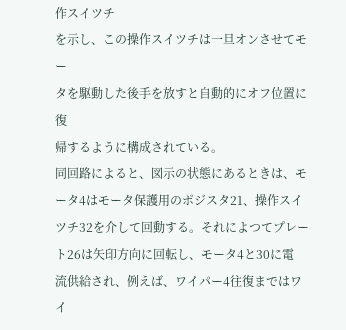作スイツチ
を示し、この操作スイツチは一旦オンさせてモー
タを駆動した後手を放すと自動的にオフ位置に復
帰するように構成されている。
同回路によると、図示の状態にあるときは、モ
ータ4はモータ保護用のポジスタ21、操作スイ
ツチ32を介して回動する。それによつてプレー
ト26は矢印方向に回転し、モータ4と30に電
流供給され、例えば、ワイパー4往復まではワイ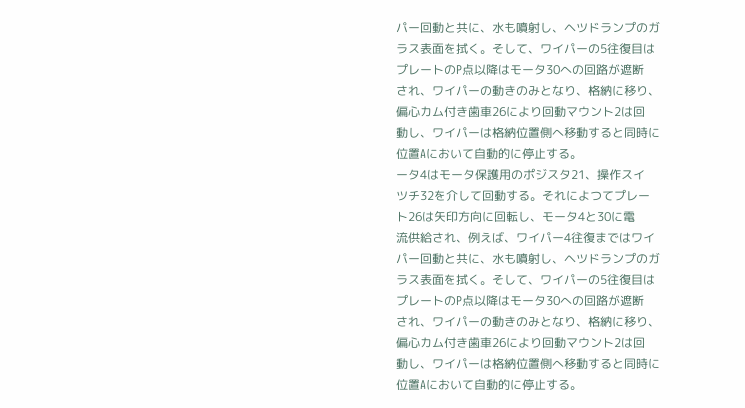パー回動と共に、水も噴射し、ヘツドランプのガ
ラス表面を拭く。そして、ワイパーの5往復目は
プレートのP点以降はモータ30への回路が遮断
され、ワイパーの動きのみとなり、格納に移り、
偏心カム付き歯車26により回動マウント2は回
動し、ワイパーは格納位置側へ移動すると同時に
位置Aにおいて自動的に停止する。
ータ4はモータ保護用のポジスタ21、操作スイ
ツチ32を介して回動する。それによつてプレー
ト26は矢印方向に回転し、モータ4と30に電
流供給され、例えば、ワイパー4往復まではワイ
パー回動と共に、水も噴射し、ヘツドランプのガ
ラス表面を拭く。そして、ワイパーの5往復目は
プレートのP点以降はモータ30への回路が遮断
され、ワイパーの動きのみとなり、格納に移り、
偏心カム付き歯車26により回動マウント2は回
動し、ワイパーは格納位置側へ移動すると同時に
位置Aにおいて自動的に停止する。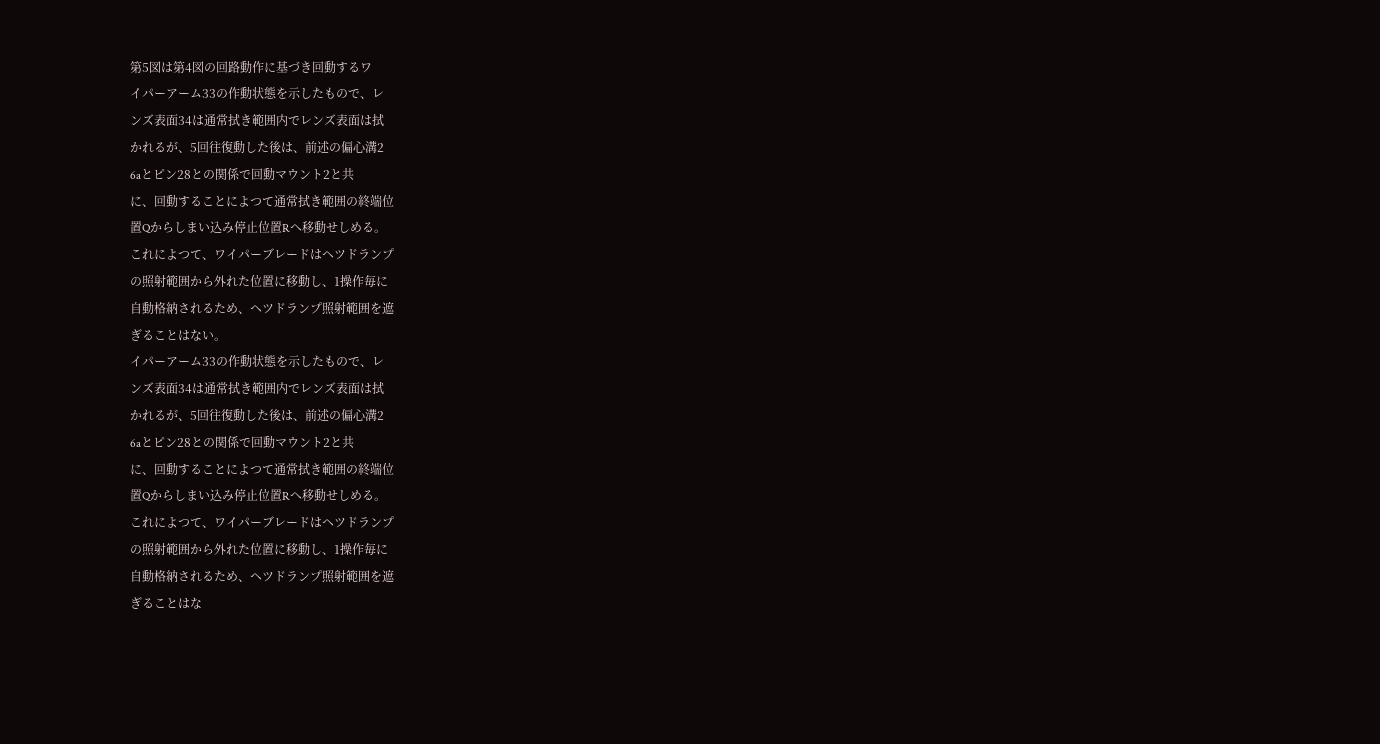第5図は第4図の回路動作に基づき回動するワ
イパーアーム33の作動状態を示したもので、レ
ンズ表面34は通常拭き範囲内でレンズ表面は拭
かれるが、5回往復動した後は、前述の偏心溝2
6aとピン28との関係で回動マウント2と共
に、回動することによつて通常拭き範囲の終端位
置Qからしまい込み停止位置Rへ移動せしめる。
これによつて、ワイパーブレードはヘツドランプ
の照射範囲から外れた位置に移動し、1操作毎に
自動格納されるため、ヘツドランプ照射範囲を遮
ぎることはない。
イパーアーム33の作動状態を示したもので、レ
ンズ表面34は通常拭き範囲内でレンズ表面は拭
かれるが、5回往復動した後は、前述の偏心溝2
6aとピン28との関係で回動マウント2と共
に、回動することによつて通常拭き範囲の終端位
置Qからしまい込み停止位置Rへ移動せしめる。
これによつて、ワイパーブレードはヘツドランプ
の照射範囲から外れた位置に移動し、1操作毎に
自動格納されるため、ヘツドランプ照射範囲を遮
ぎることはな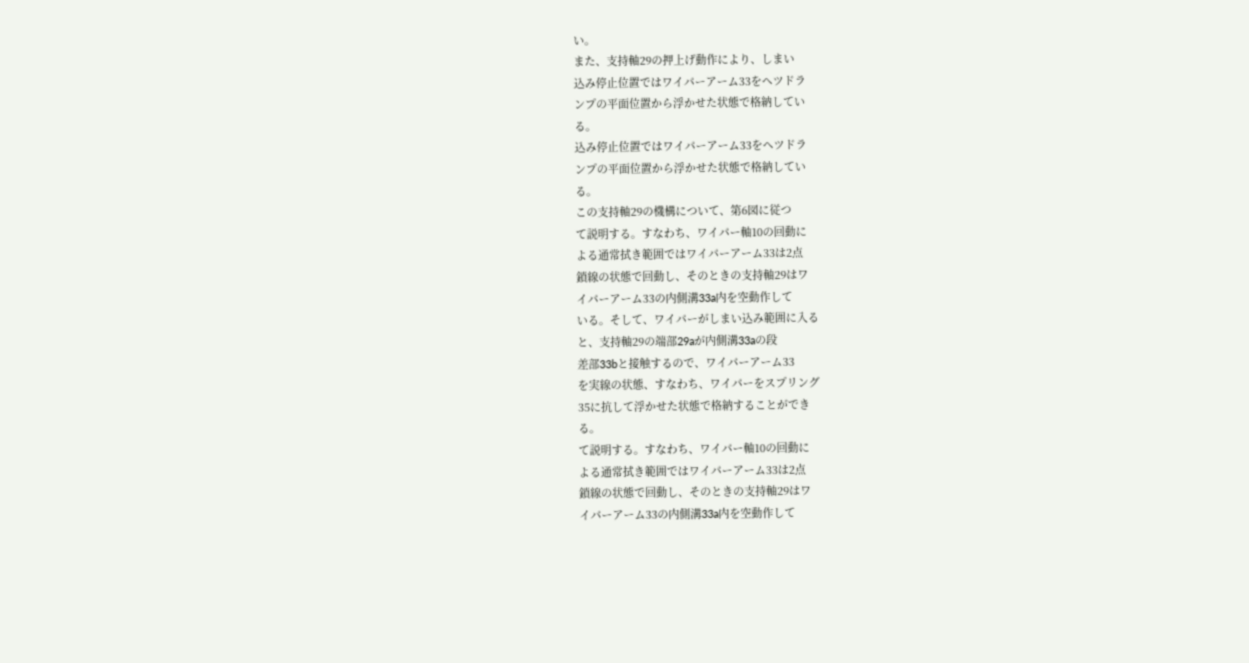い。
また、支持軸29の押上げ動作により、しまい
込み停止位置ではワイパーアーム33をヘツドラ
ンプの平面位置から浮かせた状態で格納してい
る。
込み停止位置ではワイパーアーム33をヘツドラ
ンプの平面位置から浮かせた状態で格納してい
る。
この支持軸29の機構について、第6図に従つ
て説明する。すなわち、ワイパー軸10の回動に
よる通常拭き範囲ではワイパーアーム33は2点
鎖線の状態で回動し、そのときの支持軸29はワ
イパーアーム33の内側溝33a内を空動作して
いる。そして、ワイパーがしまい込み範囲に入る
と、支持軸29の端部29aが内側溝33aの段
差部33bと接触するので、ワイパーアーム33
を実線の状態、すなわち、ワイパーをスプリング
35に抗して浮かせた状態で格納することができ
る。
て説明する。すなわち、ワイパー軸10の回動に
よる通常拭き範囲ではワイパーアーム33は2点
鎖線の状態で回動し、そのときの支持軸29はワ
イパーアーム33の内側溝33a内を空動作して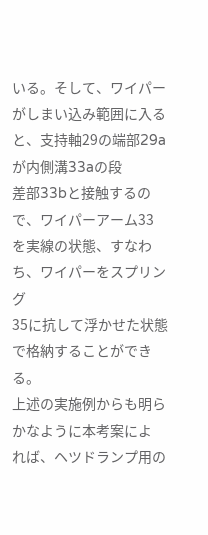いる。そして、ワイパーがしまい込み範囲に入る
と、支持軸29の端部29aが内側溝33aの段
差部33bと接触するので、ワイパーアーム33
を実線の状態、すなわち、ワイパーをスプリング
35に抗して浮かせた状態で格納することができ
る。
上述の実施例からも明らかなように本考案によ
れば、ヘツドランプ用の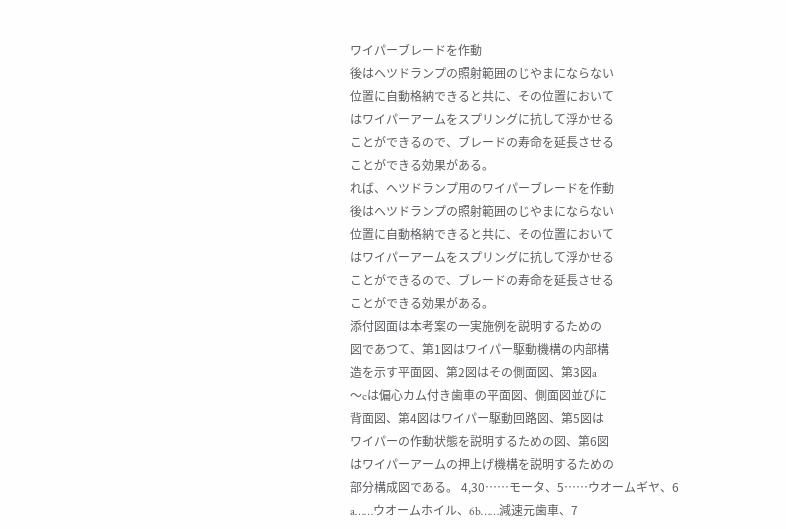ワイパーブレードを作動
後はヘツドランプの照射範囲のじやまにならない
位置に自動格納できると共に、その位置において
はワイパーアームをスプリングに抗して浮かせる
ことができるので、ブレードの寿命を延長させる
ことができる効果がある。
れば、ヘツドランプ用のワイパーブレードを作動
後はヘツドランプの照射範囲のじやまにならない
位置に自動格納できると共に、その位置において
はワイパーアームをスプリングに抗して浮かせる
ことができるので、ブレードの寿命を延長させる
ことができる効果がある。
添付図面は本考案の一実施例を説明するための
図であつて、第1図はワイパー駆動機構の内部構
造を示す平面図、第2図はその側面図、第3図a
〜cは偏心カム付き歯車の平面図、側面図並びに
背面図、第4図はワイパー駆動回路図、第5図は
ワイパーの作動状態を説明するための図、第6図
はワイパーアームの押上げ機構を説明するための
部分構成図である。 4,30……モータ、5……ウオームギヤ、6
a……ウオームホイル、6b……減速元歯車、7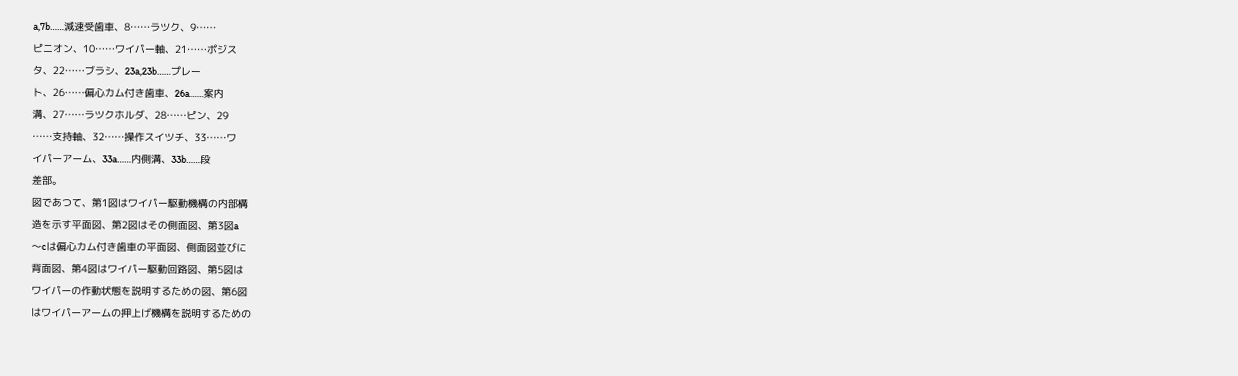a,7b……減速受歯車、8……ラツク、9……
ピニオン、10……ワイパー軸、21……ポジス
タ、22……ブラシ、23a,23b……プレー
ト、26……偏心カム付き歯車、26a……案内
溝、27……ラツクホルダ、28……ピン、29
……支持軸、32……操作スイツチ、33……ワ
イパーアーム、33a……内側溝、33b……段
差部。
図であつて、第1図はワイパー駆動機構の内部構
造を示す平面図、第2図はその側面図、第3図a
〜cは偏心カム付き歯車の平面図、側面図並びに
背面図、第4図はワイパー駆動回路図、第5図は
ワイパーの作動状態を説明するための図、第6図
はワイパーアームの押上げ機構を説明するための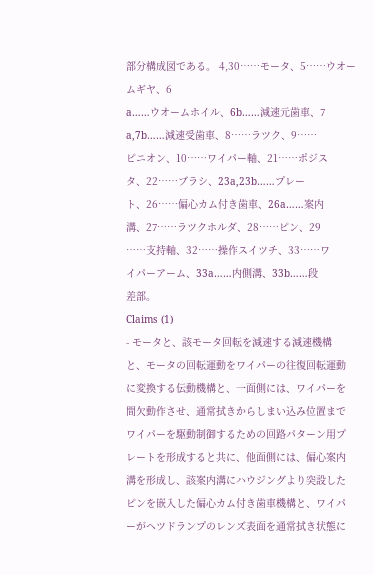部分構成図である。 4,30……モータ、5……ウオームギヤ、6
a……ウオームホイル、6b……減速元歯車、7
a,7b……減速受歯車、8……ラツク、9……
ピニオン、10……ワイパー軸、21……ポジス
タ、22……ブラシ、23a,23b……プレー
ト、26……偏心カム付き歯車、26a……案内
溝、27……ラツクホルダ、28……ピン、29
……支持軸、32……操作スイツチ、33……ワ
イパーアーム、33a……内側溝、33b……段
差部。
Claims (1)
- モータと、該モータ回転を減速する減速機構
と、モータの回転運動をワイパーの往復回転運動
に変換する伝動機構と、一面側には、ワイパーを
間欠動作させ、通常拭きからしまい込み位置まで
ワイパーを駆動制御するための回路パターン用プ
レートを形成すると共に、他面側には、偏心案内
溝を形成し、該案内溝にハウジングより突設した
ピンを嵌入した偏心カム付き歯車機構と、ワイパ
ーがヘツドランプのレンズ表面を通常拭き状態に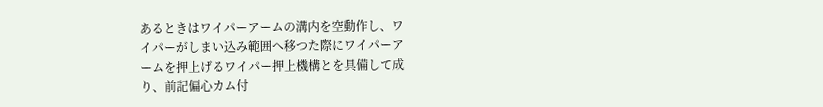あるときはワイパーアームの溝内を空動作し、ワ
イパーがしまい込み範囲へ移つた際にワイパーア
ームを押上げるワイパー押上機構とを具備して成
り、前記偏心カム付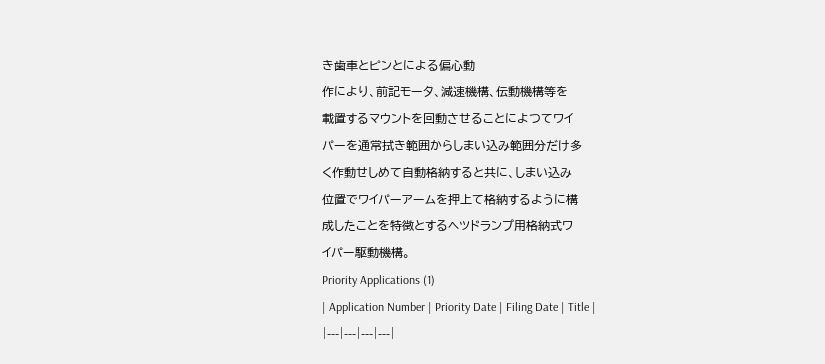き歯車とピンとによる偏心動
作により、前記モータ、減速機構、伝動機構等を
載置するマウントを回動させることによつてワイ
パーを通常拭き範囲からしまい込み範囲分だけ多
く作動せしめて自動格納すると共に、しまい込み
位置でワイパーアームを押上て格納するように構
成したことを特徴とするヘツドランプ用格納式ワ
イパー駆動機構。
Priority Applications (1)
| Application Number | Priority Date | Filing Date | Title |
|---|---|---|---|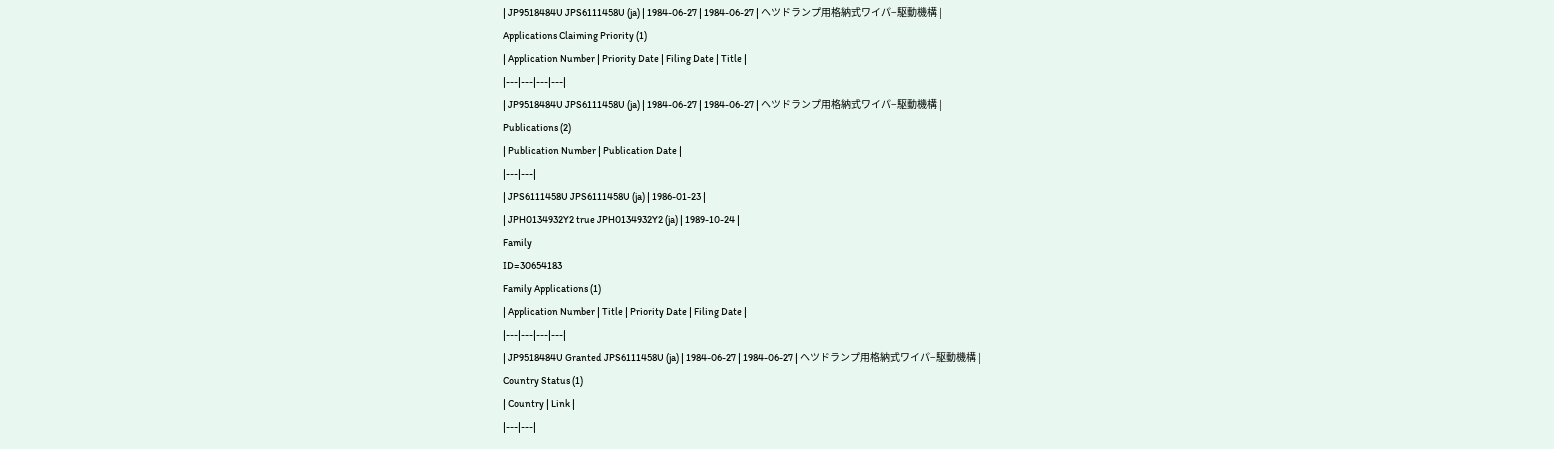| JP9518484U JPS6111458U (ja) | 1984-06-27 | 1984-06-27 | ヘツドランプ用格納式ワイパ−駆動機構 |
Applications Claiming Priority (1)
| Application Number | Priority Date | Filing Date | Title |
|---|---|---|---|
| JP9518484U JPS6111458U (ja) | 1984-06-27 | 1984-06-27 | ヘツドランプ用格納式ワイパ−駆動機構 |
Publications (2)
| Publication Number | Publication Date |
|---|---|
| JPS6111458U JPS6111458U (ja) | 1986-01-23 |
| JPH0134932Y2 true JPH0134932Y2 (ja) | 1989-10-24 |
Family
ID=30654183
Family Applications (1)
| Application Number | Title | Priority Date | Filing Date |
|---|---|---|---|
| JP9518484U Granted JPS6111458U (ja) | 1984-06-27 | 1984-06-27 | ヘツドランプ用格納式ワイパ−駆動機構 |
Country Status (1)
| Country | Link |
|---|---|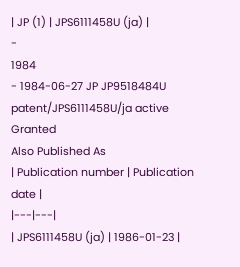| JP (1) | JPS6111458U (ja) |
-
1984
- 1984-06-27 JP JP9518484U patent/JPS6111458U/ja active Granted
Also Published As
| Publication number | Publication date |
|---|---|
| JPS6111458U (ja) | 1986-01-23 |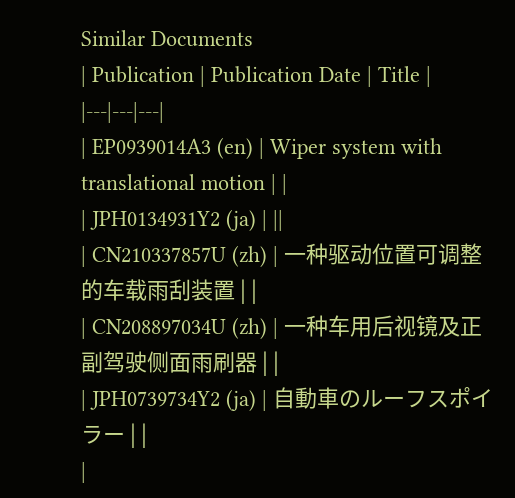Similar Documents
| Publication | Publication Date | Title |
|---|---|---|
| EP0939014A3 (en) | Wiper system with translational motion | |
| JPH0134931Y2 (ja) | ||
| CN210337857U (zh) | 一种驱动位置可调整的车载雨刮装置 | |
| CN208897034U (zh) | 一种车用后视镜及正副驾驶侧面雨刷器 | |
| JPH0739734Y2 (ja) | 自動車のルーフスポイラー | |
|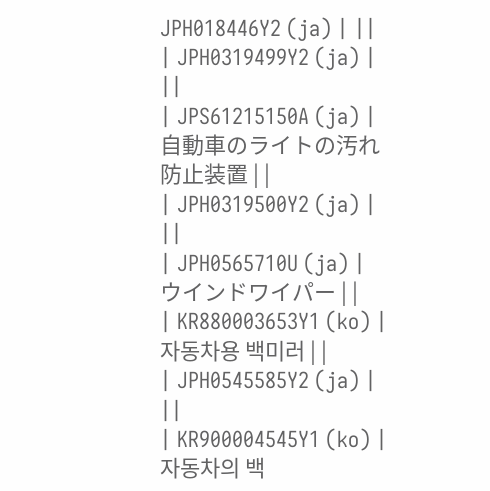JPH018446Y2 (ja) | ||
| JPH0319499Y2 (ja) | ||
| JPS61215150A (ja) | 自動車のライトの汚れ防止装置 | |
| JPH0319500Y2 (ja) | ||
| JPH0565710U (ja) | ウインドワイパー | |
| KR880003653Y1 (ko) | 자동차용 백미러 | |
| JPH0545585Y2 (ja) | ||
| KR900004545Y1 (ko) | 자동차의 백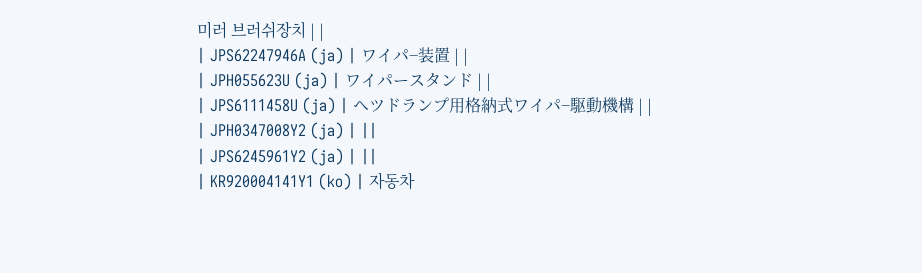미러 브러쉬장치 | |
| JPS62247946A (ja) | ワイパ−装置 | |
| JPH055623U (ja) | ワイパースタンド | |
| JPS6111458U (ja) | ヘツドランプ用格納式ワイパ−駆動機構 | |
| JPH0347008Y2 (ja) | ||
| JPS6245961Y2 (ja) | ||
| KR920004141Y1 (ko) | 자동차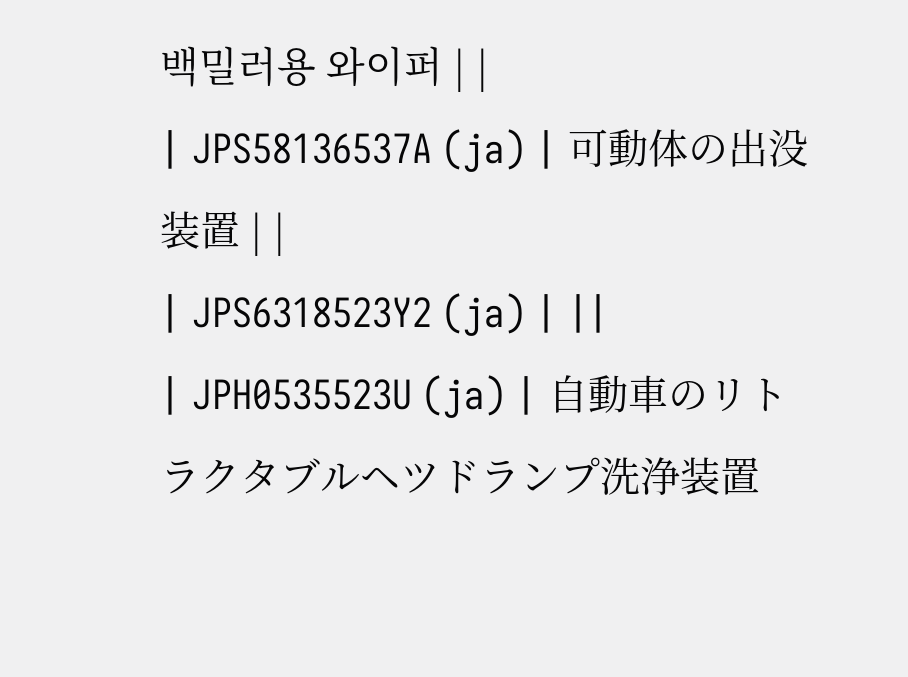백밀러용 와이퍼 | |
| JPS58136537A (ja) | 可動体の出没装置 | |
| JPS6318523Y2 (ja) | ||
| JPH0535523U (ja) | 自動車のリトラクタブルヘツドランプ洗浄装置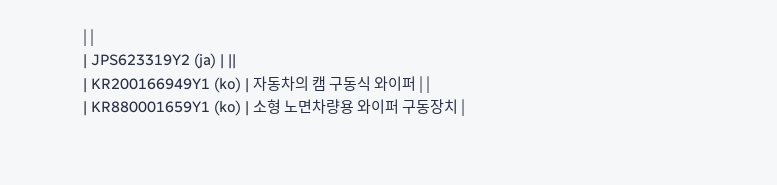| |
| JPS623319Y2 (ja) | ||
| KR200166949Y1 (ko) | 자동차의 캠 구동식 와이퍼 | |
| KR880001659Y1 (ko) | 소형 노면차량용 와이퍼 구동장치 |